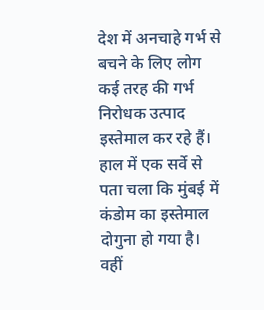देश में अनचाहे गर्भ से बचने के लिए लोग कई तरह की गर्भ निरोधक उत्पाद इस्तेमाल कर रहे हैं। हाल में एक सर्वे से पता चला कि मुंबई में कंडोम का इस्तेमाल दोगुना हो गया है। वहीं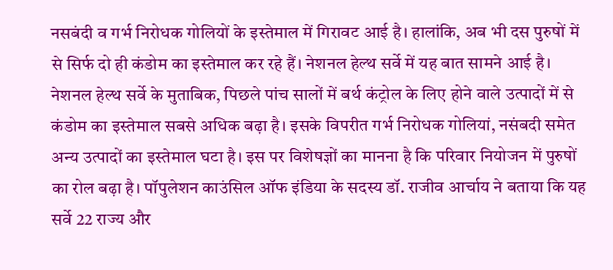नसबंदी व गर्भ निरोधक गोलियों के इस्तेमाल में गिरावट आई है। हालांकि, अब भी दस पुरुषों में से सिर्फ दो ही कंडोम का इस्तेमाल कर रहे हैं। नेशनल हेल्थ सर्वे में यह बात सामने आई है।
नेशनल हेल्थ सर्वे के मुताबिक, पिछले पांच सालों में बर्थ कंट्रोल के लिए होने वाले उत्पादों में से कंडोम का इस्तेमाल सबसे अधिक बढ़ा है। इसके विपरीत गर्भ निरोधक गोलियां, नसंबदी समेत अन्य उत्पादों का इस्तेमाल घटा है। इस पर विशेषज्ञों का मानना है कि परिवार नियोजन में पुरुषों का रोल बढ़ा है। पॉपुलेशन काउंसिल ऑफ इंडिया के सदस्य डॉ. राजीव आर्चाय ने बताया कि यह सर्वे 22 राज्य और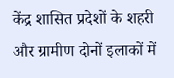केंद्र शासित प्रदेशों के शहरी और ग्रामीण दोनों इलाकों में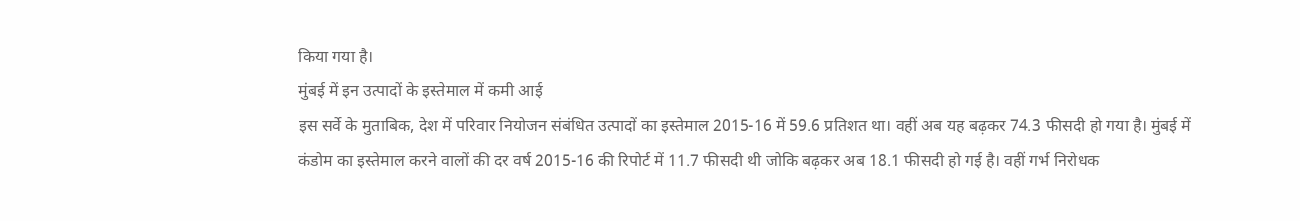किया गया है।
मुंबई में इन उत्पादों के इस्तेमाल में कमी आई
इस सर्वे के मुताबिक, देश में परिवार नियोजन संबंधित उत्पादों का इस्तेमाल 2015-16 में 59.6 प्रतिशत था। वहीं अब यह बढ़कर 74.3 फीसदी हो गया है। मुंबई में कंडोम का इस्तेमाल करने वालों की दर वर्ष 2015-16 की रिपोर्ट में 11.7 फीसदी थी जोकि बढ़कर अब 18.1 फीसदी हो गई है। वहीं गर्भ निरोधक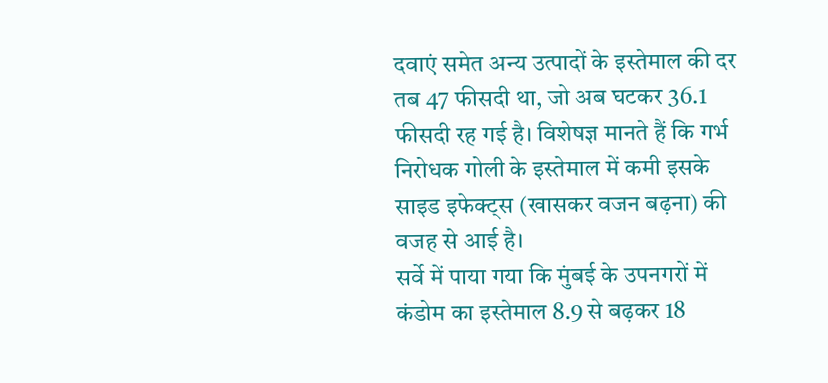दवाएं समेत अन्य उत्पादों के इस्तेमाल की दर तब 47 फीसदी था, जो अब घटकर 36.1 फीसदी रह गई है। विशेषज्ञ मानते हैं कि गर्भ निरोधक गोली के इस्तेमाल में कमी इसके साइड इफेक्ट्स (खासकर वजन बढ़ना) की वजह से आई है।
सर्वे में पाया गया कि मुंबई के उपनगरों में कंडोम का इस्तेमाल 8.9 से बढ़कर 18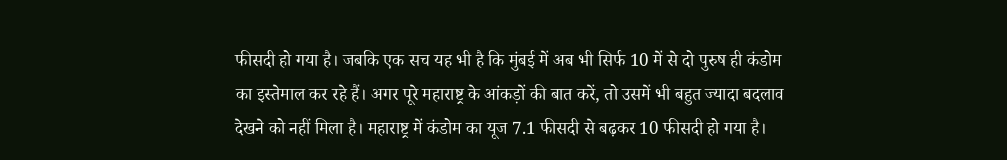फीसदी हो गया है। जबकि एक सच यह भी है कि मुंबई में अब भी सिर्फ 10 में से दो पुरुष ही कंडोम का इस्तेमाल कर रहे हैं। अगर पूरे महाराष्ट्र के आंकड़ों की बात करें, तो उसमें भी बहुत ज्यादा बदलाव देखने को नहीं मिला है। महाराष्ट्र में कंडोम का यूज 7.1 फीसदी से बढ़कर 10 फीसदी हो गया है।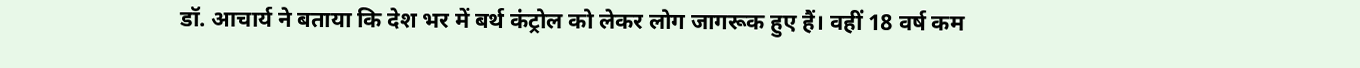डॉ. आचार्य ने बताया कि देश भर में बर्थ कंट्रोल को लेकर लोग जागरूक हुए हैं। वहीं 18 वर्ष कम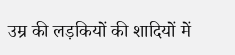उम्र की लड़कियों की शादियों में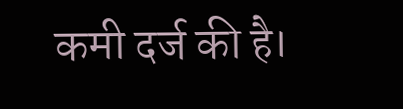कमी दर्ज की है।